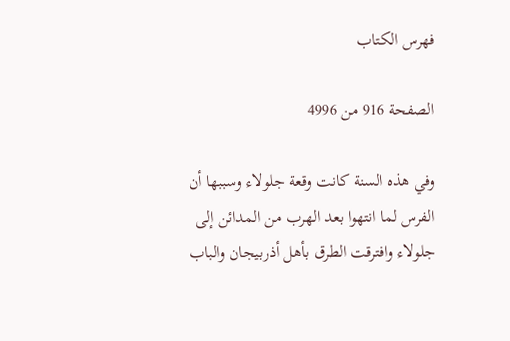فهرس الكتاب

الصفحة 916 من 4996

وفي هذه السنة كانت وقعة جلولاء وسببها أن الفرس لما انتهوا بعد الهرب من المدائن إلى جلولاء وافترقت الطرق بأهل أذربيجان والباب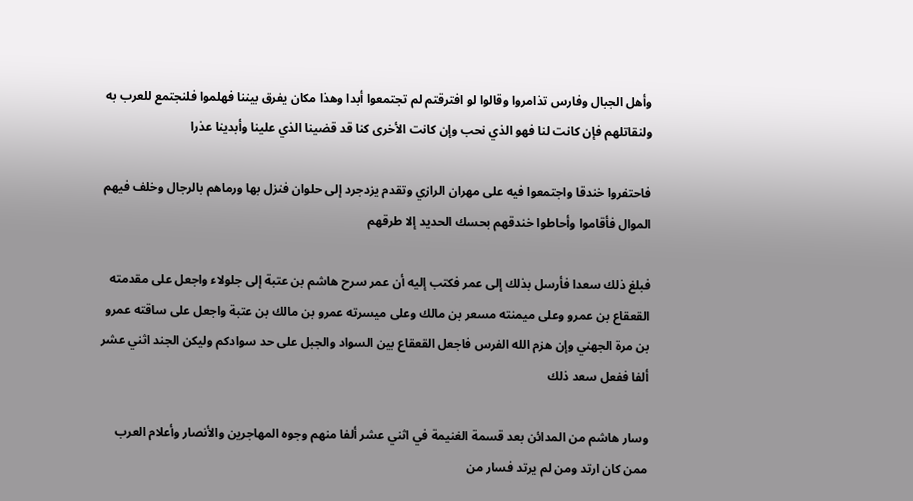وأهل الجبال وفارس تذامروا وقالوا لو افترقتم لم تجتمعوا أبدا وهذا مكان يفرق بيننا فهلموا فلنجتمع للعرب به ولنقاتلهم فإن كانت لنا فهو الذي نحب وإن كانت الأخرى كنا قد قضينا الذي علينا وأبدينا عذرا

فاحتفروا خندقا واجتمعوا فيه على مهران الرازي وتقدم يزدجرد إلى حلوان فنزل بها ورماهم بالرجال وخلف فيهم الموال فأقاموا وأحاطوا خندقهم بحسك الحديد إلا طرقهم

فبلغ ذلك سعدا فأرسل بذلك إلى عمر فكتب إليه أن عمر سرح هاشم بن عتبة إلى جلولاء واجعل على مقدمته القعقاع بن عمرو وعلى ميمنته مسعر بن مالك وعلى ميسرته عمرو بن مالك بن عتبة واجعل على ساقته عمرو بن مرة الجهني وإن هزم الله الفرس فاجعل القعقاع بين السواد والجبل على حد سوادكم وليكن الجند اثني عشر ألفا ففعل سعد ذلك

وسار هاشم من المدائن بعد قسمة الغنيمة في اثني عشر ألفا منهم وجوه المهاجرين والأنصار وأعلام العرب ممن كان ارتد ومن لم يرتد فسار من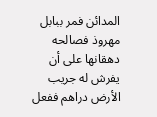المدائن فمر ببابل مهروذ فصالحه دهقانها على أن يفرش له جريب الأرض دراهم ففعل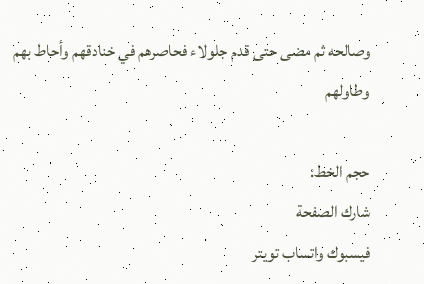وصالحه ثم مضى حتى قدم جلولاء فحاصرهم في خنادقهم وأحاط بهم وطاولهم

حجم الخط:
شارك الصفحة
فيسبوك واتساب تويتر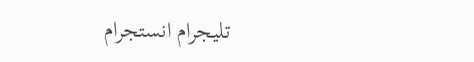تليجرام انستجرام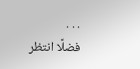. . .
فضلًا انتظر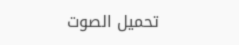تحميل الصوت